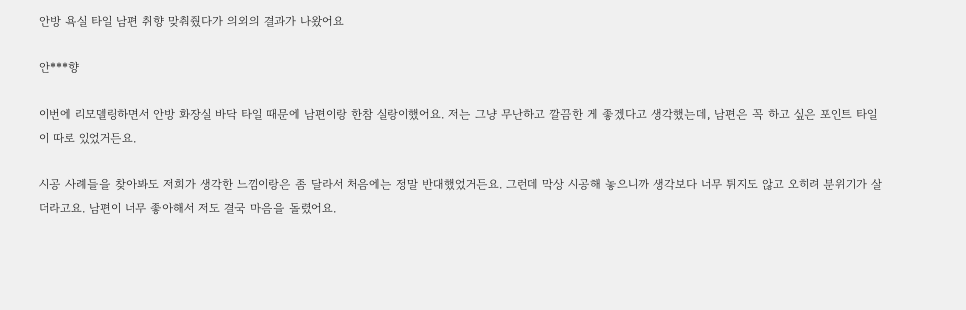안방 욕실 타일 남편 취향 맞춰줬다가 의외의 결과가 나왔어요

안***향

이번에 리모델링하면서 안방 화장실 바닥 타일 때문에 남편이랑 한참 실랑이했어요. 저는 그냥 무난하고 깔끔한 게 좋겠다고 생각했는데, 남편은 꼭 하고 싶은 포인트 타일이 따로 있었거든요.

시공 사례들을 찾아봐도 저희가 생각한 느낌이랑은 좀 달라서 처음에는 정말 반대했었거든요. 그런데 막상 시공해 놓으니까 생각보다 너무 튀지도 않고 오히려 분위기가 살더라고요. 남편이 너무 좋아해서 저도 결국 마음을 돌렸어요.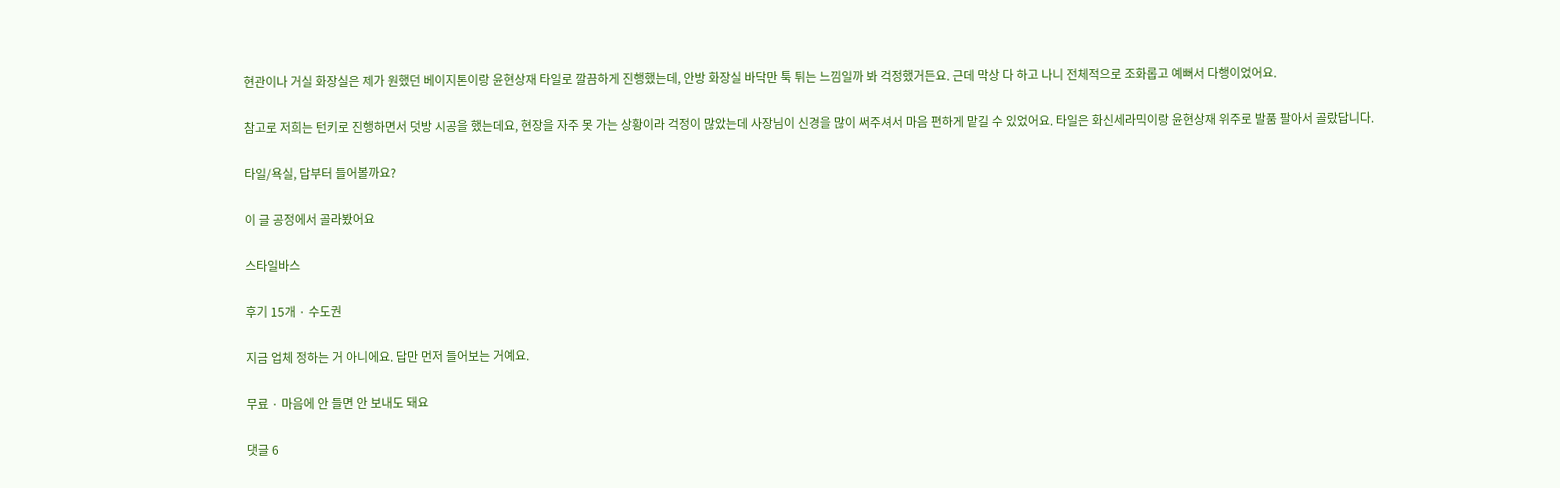현관이나 거실 화장실은 제가 원했던 베이지톤이랑 윤현상재 타일로 깔끔하게 진행했는데, 안방 화장실 바닥만 툭 튀는 느낌일까 봐 걱정했거든요. 근데 막상 다 하고 나니 전체적으로 조화롭고 예뻐서 다행이었어요.

참고로 저희는 턴키로 진행하면서 덧방 시공을 했는데요, 현장을 자주 못 가는 상황이라 걱정이 많았는데 사장님이 신경을 많이 써주셔서 마음 편하게 맡길 수 있었어요. 타일은 화신세라믹이랑 윤현상재 위주로 발품 팔아서 골랐답니다.

타일/욕실, 답부터 들어볼까요?

이 글 공정에서 골라봤어요

스타일바스

후기 15개 · 수도권

지금 업체 정하는 거 아니에요. 답만 먼저 들어보는 거예요.

무료 · 마음에 안 들면 안 보내도 돼요

댓글 6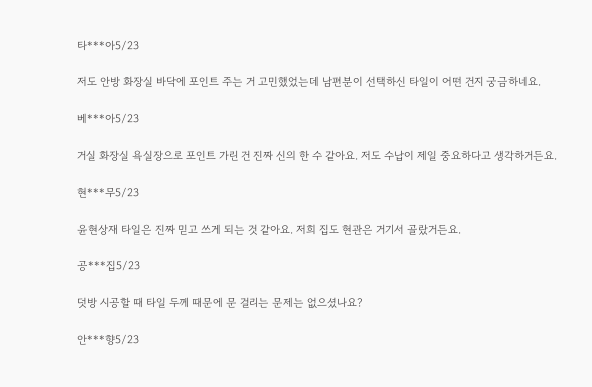타***아5/23

저도 안방 화장실 바닥에 포인트 주는 거 고민했었는데 남편분이 선택하신 타일이 어떤 건지 궁금하네요.

베***아5/23

거실 화장실 욕실장으로 포인트 가린 건 진짜 신의 한 수 같아요. 저도 수납이 제일 중요하다고 생각하거든요.

현***무5/23

윤현상재 타일은 진짜 믿고 쓰게 되는 것 같아요. 저희 집도 현관은 거기서 골랐거든요.

공***집5/23

덧방 시공할 때 타일 두께 때문에 문 걸리는 문제는 없으셨나요?

안***향5/23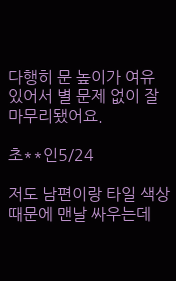다행히 문 높이가 여유 있어서 별 문제 없이 잘 마무리됐어요.

초**인5/24

저도 남편이랑 타일 색상 때문에 맨날 싸우는데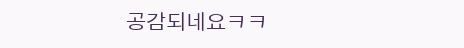공감되네요ㅋㅋ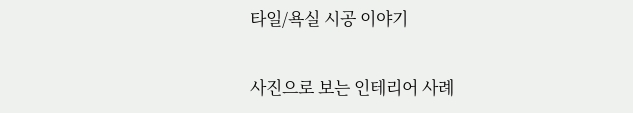타일/욕실 시공 이야기

사진으로 보는 인테리어 사례